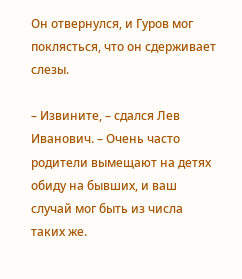Он отвернулся, и Гуров мог поклясться, что он сдерживает слезы.

– Извините, – сдался Лев Иванович. – Очень часто родители вымещают на детях обиду на бывших, и ваш случай мог быть из числа таких же.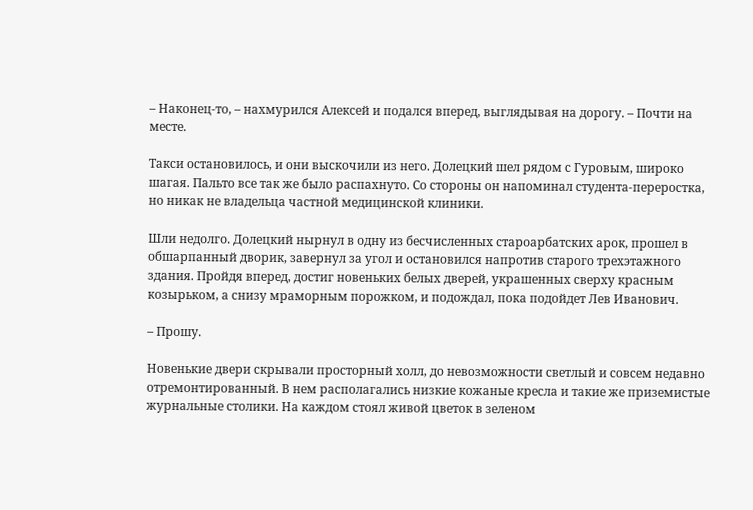– Наконец-то, – нахмурился Алексей и подался вперед, выглядывая на дорогу. – Почти на месте.

Такси остановилось, и они выскочили из него. Долецкий шел рядом с Гуровым, широко шагая. Пальто все так же было распахнуто. Со стороны он напоминал студента-переростка, но никак не владельца частной медицинской клиники.

Шли недолго. Долецкий нырнул в одну из бесчисленных староарбатских арок, прошел в обшарпанный дворик, завернул за угол и остановился напротив старого трехэтажного здания. Пройдя вперед, достиг новеньких белых дверей, украшенных сверху красным козырьком, а снизу мраморным порожком, и подождал, пока подойдет Лев Иванович.

– Прошу.

Новенькие двери скрывали просторный холл, до невозможности светлый и совсем недавно отремонтированный. В нем располагались низкие кожаные кресла и такие же приземистые журнальные столики. На каждом стоял живой цветок в зеленом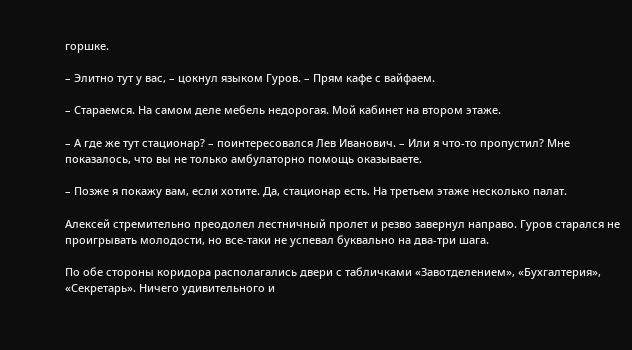горшке.

– Элитно тут у вас, – цокнул языком Гуров. – Прям кафе с вайфаем.

– Стараемся. На самом деле мебель недорогая. Мой кабинет на втором этаже.

– А где же тут стационар? – поинтересовался Лев Иванович. – Или я что-то пропустил? Мне показалось, что вы не только амбулаторно помощь оказываете.

– Позже я покажу вам, если хотите. Да, стационар есть. На третьем этаже несколько палат.

Алексей стремительно преодолел лестничный пролет и резво завернул направо. Гуров старался не проигрывать молодости, но все-таки не успевал буквально на два-три шага.

По обе стороны коридора располагались двери с табличками «Завотделением», «Бухгалтерия», «Секретарь». Ничего удивительного и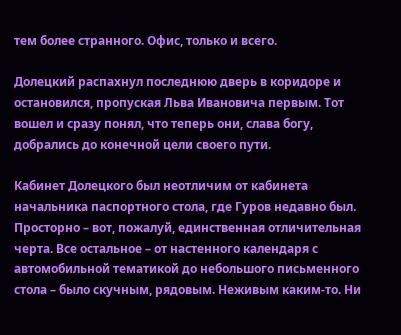тем более странного. Офис, только и всего.

Долецкий распахнул последнюю дверь в коридоре и остановился, пропуская Льва Ивановича первым. Тот вошел и сразу понял, что теперь они, слава богу, добрались до конечной цели своего пути.

Кабинет Долецкого был неотличим от кабинета начальника паспортного стола, где Гуров недавно был. Просторно – вот, пожалуй, единственная отличительная черта. Все остальное – от настенного календаря с автомобильной тематикой до небольшого письменного стола – было скучным, рядовым. Неживым каким-то. Ни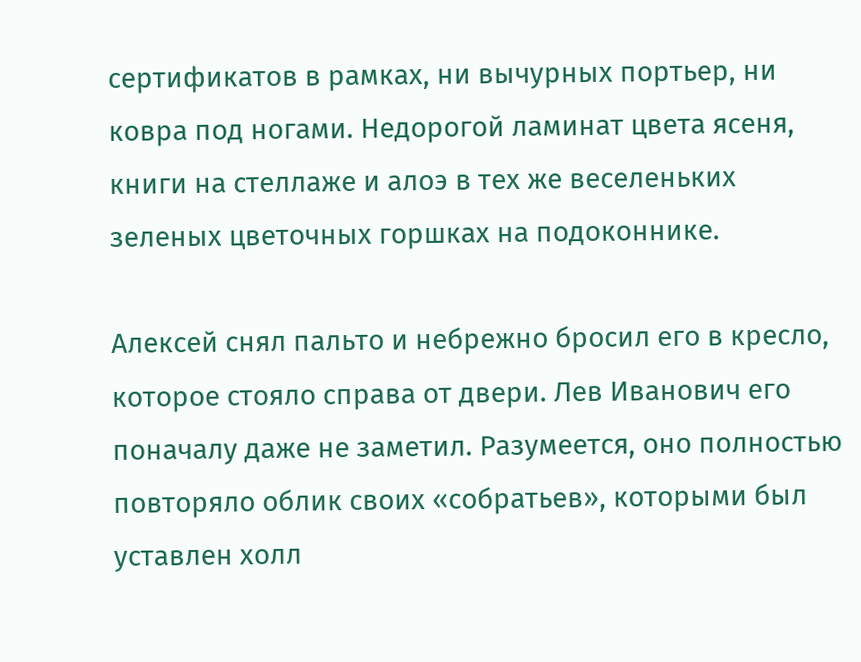сертификатов в рамках, ни вычурных портьер, ни ковра под ногами. Недорогой ламинат цвета ясеня, книги на стеллаже и алоэ в тех же веселеньких зеленых цветочных горшках на подоконнике.

Алексей снял пальто и небрежно бросил его в кресло, которое стояло справа от двери. Лев Иванович его поначалу даже не заметил. Разумеется, оно полностью повторяло облик своих «собратьев», которыми был уставлен холл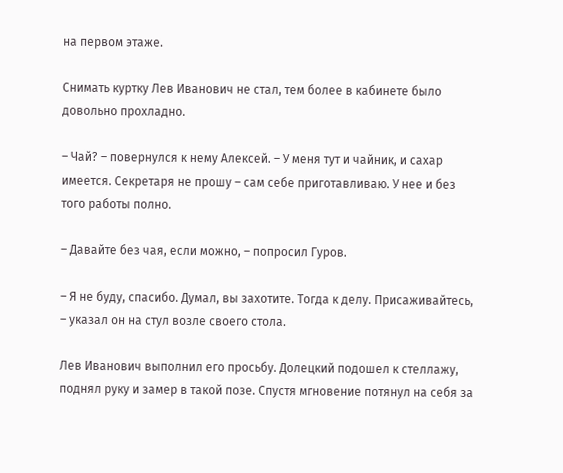на первом этаже.

Снимать куртку Лев Иванович не стал, тем более в кабинете было довольно прохладно.

– Чай? – повернулся к нему Алексей. – У меня тут и чайник, и сахар имеется. Секретаря не прошу – сам себе приготавливаю. У нее и без того работы полно.

– Давайте без чая, если можно, – попросил Гуров.

– Я не буду, спасибо. Думал, вы захотите. Тогда к делу. Присаживайтесь, – указал он на стул возле своего стола.

Лев Иванович выполнил его просьбу. Долецкий подошел к стеллажу, поднял руку и замер в такой позе. Спустя мгновение потянул на себя за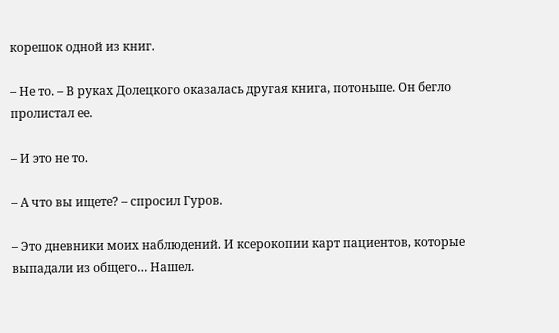корешок одной из книг.

– Не то. – В руках Долецкого оказалась другая книга, потоньше. Он бегло пролистал ее.

– И это не то.

– А что вы ищете? – спросил Гуров.

– Это дневники моих наблюдений. И ксерокопии карт пациентов, которые выпадали из общего… Нашел.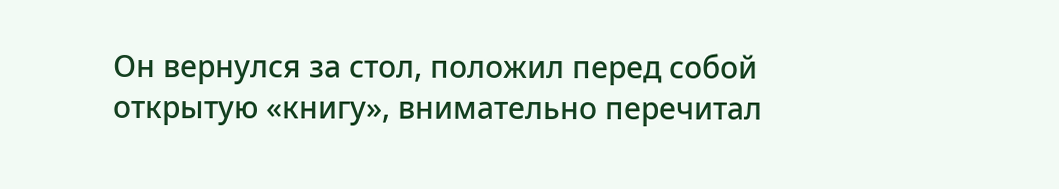Он вернулся за стол, положил перед собой открытую «книгу», внимательно перечитал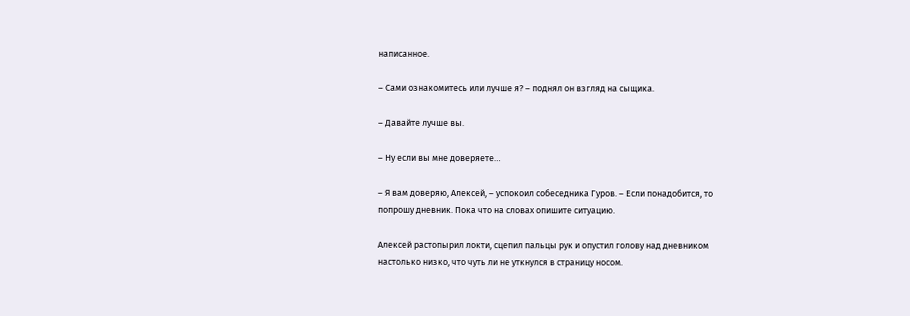написанное.

– Сами ознакомитесь или лучше я? – поднял он взгляд на сыщика.

– Давайте лучше вы.

– Ну если вы мне доверяете…

– Я вам доверяю, Алексей, – успокоил собеседника Гуров. – Если понадобится, то попрошу дневник. Пока что на словах опишите ситуацию.

Алексей растопырил локти, сцепил пальцы рук и опустил голову над дневником настолько низко, что чуть ли не уткнулся в страницу носом.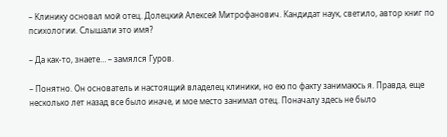– Клинику основал мой отец. Долецкий Алексей Митрофанович. Кандидат наук, светило, автор книг по психологии. Слышали это имя?

– Да как-то, знаете… – замялся Гуров.

– Понятно. Он основатель и настоящий владелец клиники, но ею по факту занимаюсь я. Правда, еще несколько лет назад все было иначе, и мое место занимал отец. Поначалу здесь не было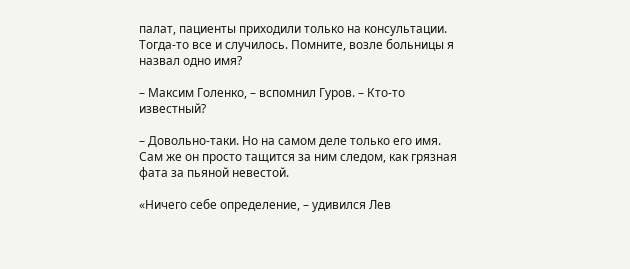палат, пациенты приходили только на консультации. Тогда-то все и случилось. Помните, возле больницы я назвал одно имя?

– Максим Голенко, – вспомнил Гуров. – Кто-то известный?

– Довольно-таки. Но на самом деле только его имя. Сам же он просто тащится за ним следом, как грязная фата за пьяной невестой.

«Ничего себе определение, – удивился Лев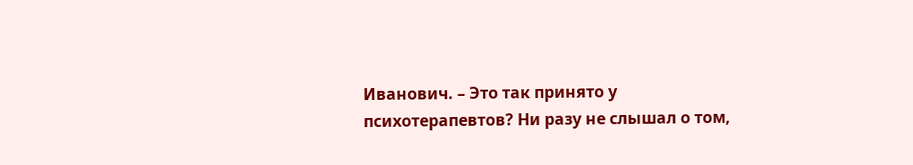Иванович. – Это так принято у психотерапевтов? Ни разу не слышал о том,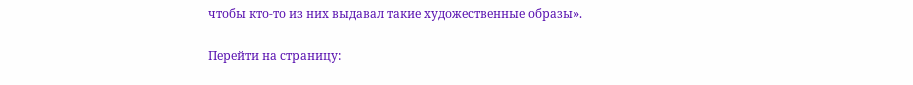чтобы кто-то из них выдавал такие художественные образы».

Перейти на страницу: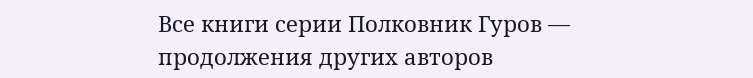Все книги серии Полковник Гуров — продолжения других авторов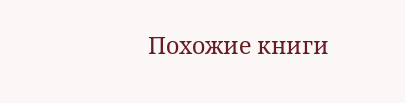Похожие книги